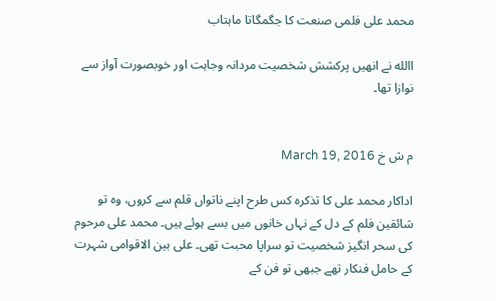محمد علی فلمی صنعت کا جگمگاتا ماہتاب

االله نے انھیں پرکشش شخصیت مردانہ وجاہت اور خوبصورت آواز سے نوازا تھا۔


م ش خ March 19, 2016

اداکار محمد علی کا تذکرہ کس طرح اپنے ناتواں قلم سے کروں، وہ تو شائقین فلم کے دل کے نہاں خانوں میں بسے ہوئے ہیں۔ محمد علی مرحوم کی سحر انگیز شخصیت تو سراپا محبت تھی۔ علی بین الاقوامی شہرت کے حامل فنکار تھے جبھی تو فن کے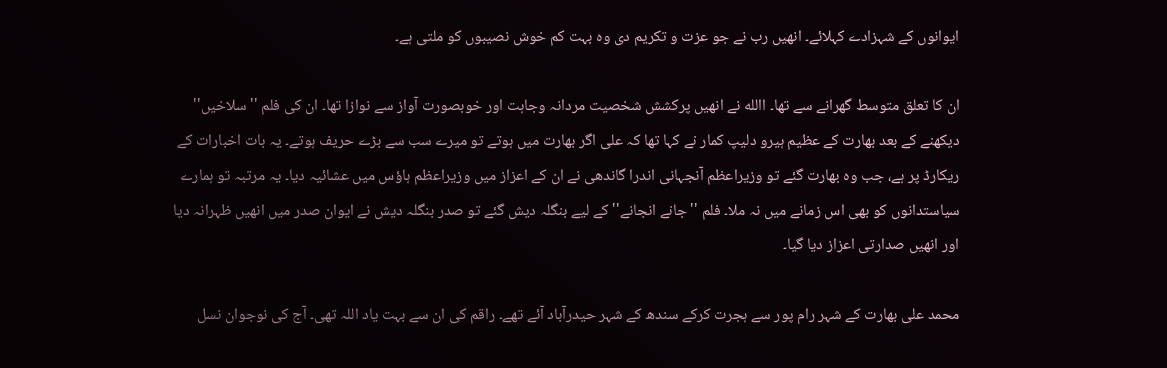ایوانوں کے شہزادے کہلائے۔ انھیں رب نے جو عزت و تکریم دی وہ بہت کم خوش نصیبوں کو ملتی ہے۔

ان کا تعلق متوسط گھرانے سے تھا۔ االله نے انھیں پرکشش شخصیت مردانہ وجاہت اور خوبصورت آواز سے نوازا تھا۔ ان کی فلم ''سلاخیں'' دیکھنے کے بعد بھارت کے عظیم ہیرو دلیپ کمار نے کہا تھا کہ علی اگر بھارت میں ہوتے تو میرے سب سے بڑے حریف ہوتے۔ یہ بات اخبارات کے ریکارڈ پر ہے، جب وہ بھارت گئے تو وزیراعظم آنجہانی اندرا گاندھی نے ان کے اعزاز میں وزیراعظم ہاؤس میں عشائیہ دیا۔ یہ مرتبہ تو ہمارے سیاستدانوں کو بھی اس زمانے میں نہ ملا۔ فلم ''جانے انجانے'' کے لیے بنگلہ دیش گئے تو صدر بنگلہ دیش نے ایوان صدر میں انھیں ظہرانہ دیا اور انھیں صدارتی اعزاز دیا گیا۔

محمد علی بھارت کے شہر رام پور سے ہجرت کرکے سندھ کے شہر حیدرآباد آئے تھے۔ راقم کی ان سے بہت یاد اللہ تھی۔ آج کی نوجوان نسل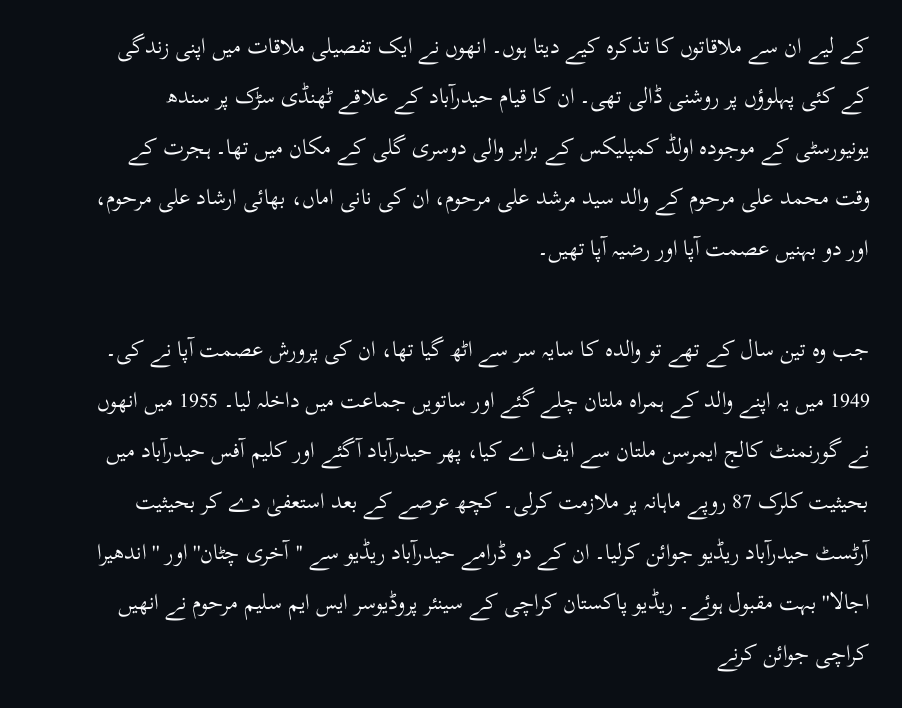کے لیے ان سے ملاقاتوں کا تذکرہ کیے دیتا ہوں۔ انھوں نے ایک تفصیلی ملاقات میں اپنی زندگی کے کئی پہلوؤں پر روشنی ڈالی تھی۔ ان کا قیام حیدرآباد کے علاقے ٹھنڈی سڑک پر سندھ یونیورسٹی کے موجودہ اولڈ کمپلیکس کے برابر والی دوسری گلی کے مکان میں تھا۔ ہجرت کے وقت محمد علی مرحوم کے والد سید مرشد علی مرحوم، ان کی نانی اماں، بھائی ارشاد علی مرحوم، اور دو بہنیں عصمت آپا اور رضیہ آپا تھیں۔

جب وہ تین سال کے تھے تو والدہ کا سایہ سر سے اٹھ گیا تھا، ان کی پرورش عصمت آپا نے کی۔ 1949 میں یہ اپنے والد کے ہمراہ ملتان چلے گئے اور ساتویں جماعت میں داخلہ لیا۔ 1955 میں انھوں نے گورنمنٹ کالج ایمرسن ملتان سے ایف اے کیا، پھر حیدرآباد آگئے اور کلیم آفس حیدرآباد میں بحیثیت کلرک 87 روپے ماہانہ پر ملازمت کرلی۔ کچھ عرصے کے بعد استعفیٰ دے کر بحیثیت آرٹسٹ حیدرآباد ریڈیو جوائن کرلیا۔ ان کے دو ڈرامے حیدرآباد ریڈیو سے ''آخری چٹان'' اور ''اندھیرا اجالا'' بہت مقبول ہوئے۔ ریڈیو پاکستان کراچی کے سینئر پروڈیوسر ایس ایم سلیم مرحوم نے انھیں کراچی جوائن کرنے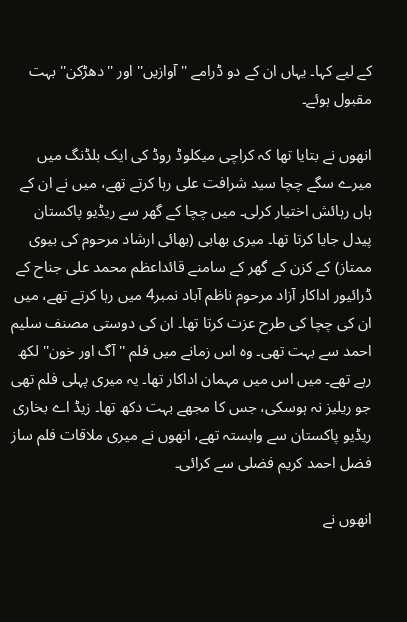کے لیے کہا۔ یہاں ان کے دو ڈرامے ''آوازیں'' اور ''دھڑکن'' بہت مقبول ہوئے۔

انھوں نے بتایا تھا کہ کراچی میکلوڈ روڈ کی ایک بلڈنگ میں میرے سگے چچا سید شرافت علی رہا کرتے تھے، میں نے ان کے ہاں رہائش اختیار کرلی۔ میں چچا کے گھر سے ریڈیو پاکستان پیدل جایا کرتا تھا۔ میری بھابی (بھائی ارشاد مرحوم کی بیوی ممتاز) کے کزن کے گھر کے سامنے قائداعظم محمد علی جناح کے ڈرائیور اداکار آزاد مرحوم ناظم آباد نمبر4 میں رہا کرتے تھے، میں ان کی چچا کی طرح عزت کرتا تھا۔ ان کی دوستی مصنف سلیم احمد سے بہت تھی۔ وہ اس زمانے میں فلم ''آگ اور خون'' لکھ رہے تھے۔ میں اس میں مہمان اداکار تھا۔ یہ میری پہلی فلم تھی جو ریلیز نہ ہوسکی، جس کا مجھے بہت دکھ تھا۔ زیڈ اے بخاری ریڈیو پاکستان سے وابستہ تھے، انھوں نے میری ملاقات فلم ساز فضل احمد کریم فضلی سے کرائی۔

انھوں نے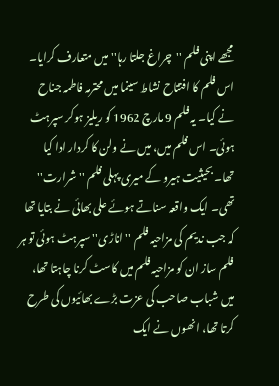مجھے اپنی فلم ''چراغ جلتا رہا'' میں متعارف کرایا۔ اس فلم کا افتتاح نشاط سینما میں محترمہ فاطمہ جناح نے کیا۔ یہ فلم 9 مارچ 1962 کو ریلیز ہوکر سپرہٹ ہوئی۔ اس فلم میں، میں نے ولن کا کردار ادا کیا تھا۔ بحیثیت ہیرو کے میری پہلی فلم ''شرارت'' تھی۔ ایک واقعہ سناتے ہوئے علی بھائی نے بتایا تھا کہ جب ندیم کی مزاحیہ فلم ''اناڑی'' سپرہٹ ہوئی تو ہر فلم ساز ان کو مزاحیہ فلم میں کاسٹ کرنا چاہتا تھا، میں شباب صاحب کی عزت بڑے بھائیوں کی طرح کرتا تھا، انھوں نے ایک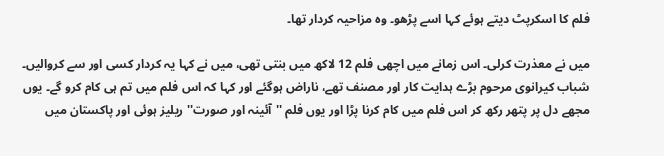فلم کا اسکرپٹ دیتے ہوئے کہا اسے پڑھو۔ وہ مزاحیہ کردار تھا۔

میں نے معذرت کرلی۔ اس زمانے میں اچھی فلم 12 لاکھ میں بنتی تھی، میں نے کہا یہ کردار کسی اور سے کروالیں۔ شباب کیرانوی مرحوم بڑے ہدایت کار اور مصنف تھے، ناراض ہوگئے اور کہا کہ اس فلم میں تم ہی کام کرو گے۔ یوں مجھے دل پر پتھر رکھ کر اس فلم میں کام کرنا پڑا اور یوں فلم ''آئینہ اور صورت'' ریلیز ہوئی اور پاکستان میں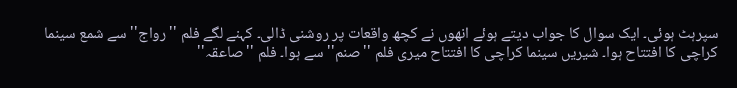سپرہٹ ہوئی۔ ایک سوال کا جواب دیتے ہوئے انھوں نے کچھ واقعات پر روشنی ڈالی۔ کہنے لگے فلم ''رواج'' سے شمع سینما کراچی کا افتتاح ہوا۔ شیریں سینما کراچی کا افتتاح میری فلم ''صنم'' سے ہوا۔ فلم ''صاعقہ''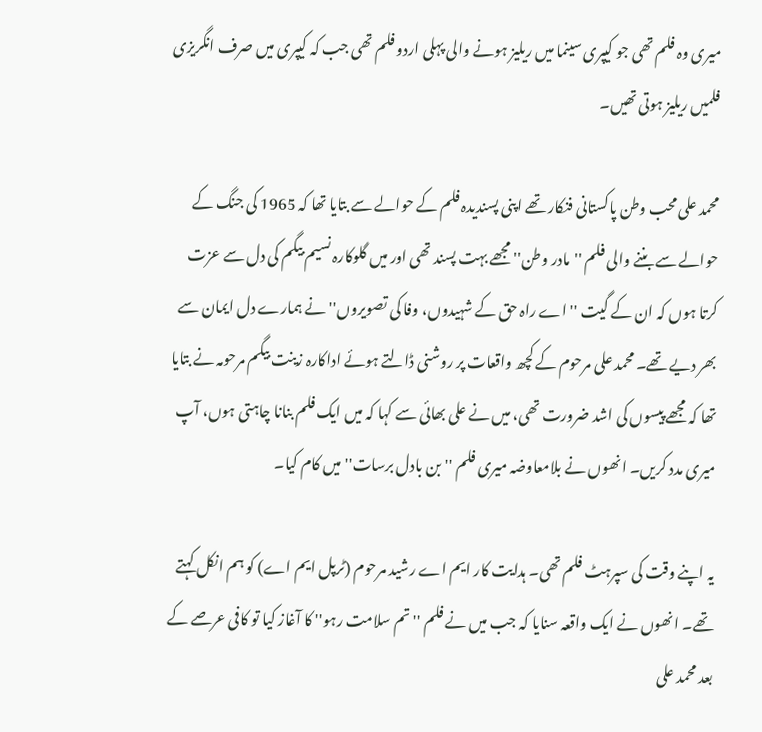میری وہ فلم تھی جو کیپری سینما میں ریلیز ہونے والی پہلی اردو فلم تھی جب کہ کیپری میں صرف انگریزی فلمیں ریلیز ہوتی تھیں۔

محمد علی محب وطن پاکستانی فنکار تھے اپنی پسندیدہ فلم کے حوالے سے بتایا تھا کہ 1965 کی جنگ کے حوالے سے بننے والی فلم ''مادر وطن'' مجھے بہت پسند تھی اور میں گلوکارہ نسیم بیگم کی دل سے عزت کرتا ہوں کہ ان کے گیت ''اے راہ حق کے شہیدوں، وفا کی تصویروں'' نے ہمارے دل ایمان سے بھر دیے تھے۔ محمد علی مرحوم کے کچھ واقعات پر روشنی ڈالتے ہوئے اداکارہ زینت بیگم مرحومہ نے بتایا تھا کہ مجھے پیسوں کی اشد ضرورت تھی، میں نے علی بھائی سے کہا کہ میں ایک فلم بنانا چاہتی ہوں، آپ میری مدد کریں۔ انھوں نے بلامعاوضہ میری فلم ''بن بادل برسات'' میں کام کیا۔

یہ اپنے وقت کی سپرہٹ فلم تھی۔ ہدایت کار ایم اے رشید مرحوم (ٹرپل ایم اے) کو ہم انکل کہتے تھے۔ انھوں نے ایک واقعہ سنایا کہ جب میں نے فلم ''تم سلامت رہو'' کا آغاز کیا تو کافی عرصے کے بعد محمد علی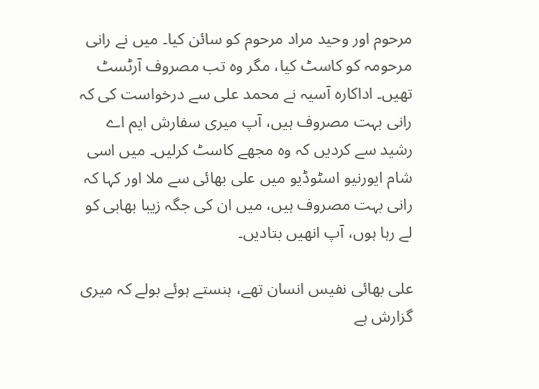مرحوم اور وحید مراد مرحوم کو سائن کیا۔ میں نے رانی مرحومہ کو کاسٹ کیا، مگر وہ تب مصروف آرٹسٹ تھیں۔ اداکارہ آسیہ نے محمد علی سے درخواست کی کہ رانی بہت مصروف ہیں، آپ میری سفارش ایم اے رشید سے کردیں کہ وہ مجھے کاسٹ کرلیں۔ میں اسی شام ایورنیو اسٹوڈیو میں علی بھائی سے ملا اور کہا کہ رانی بہت مصروف ہیں، میں ان کی جگہ زیبا بھابی کو لے رہا ہوں، آپ انھیں بتادیں۔

علی بھائی نفیس انسان تھے، ہنستے ہوئے بولے کہ میری گزارش ہے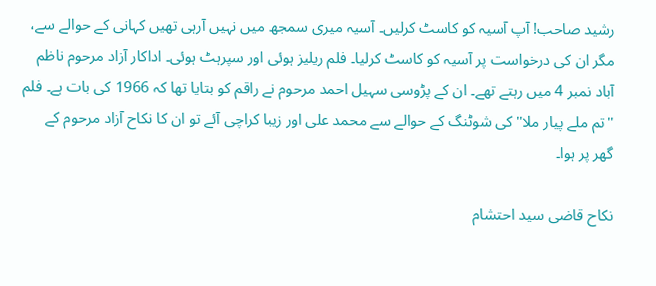رشید صاحب! آپ آسیہ کو کاسٹ کرلیں۔ آسیہ میری سمجھ میں نہیں آرہی تھیں کہانی کے حوالے سے، مگر ان کی درخواست پر آسیہ کو کاسٹ کرلیا۔ فلم ریلیز ہوئی اور سپرہٹ ہوئی۔ اداکار آزاد مرحوم ناظم آباد نمبر 4 میں رہتے تھے۔ ان کے پڑوسی سہیل احمد مرحوم نے راقم کو بتایا تھا کہ 1966 کی بات ہے۔ فلم ''تم ملے پیار ملا'' کی شوٹنگ کے حوالے سے محمد علی اور زیبا کراچی آئے تو ان کا نکاح آزاد مرحوم کے گھر پر ہوا۔

نکاح قاضی سید احتشام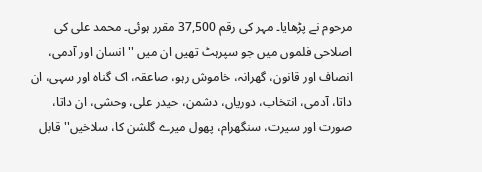مرحوم نے پڑھایا۔ مہر کی رقم 37,500 مقرر ہوئی۔ محمد علی کی اصلاحی فلموں میں جو سپرہٹ تھیں ان میں ''انسان اور آدمی، انصاف اور قانون، گھرانہ، خاموش رہو، صاعقہ، اک گناہ اور سہی، ان داتا، آدمی، انتخاب، دوریاں، دشمن، حیدر علی، وحشی، ان داتا، صورت اور سیرت، سنگھرام، پھول میرے گلشن کا، سلاخیں'' قابل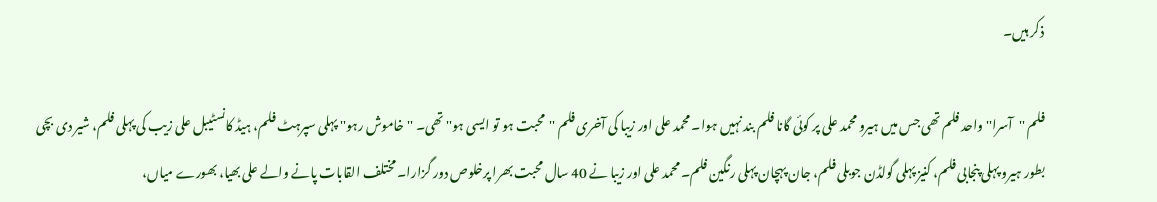ذکر ہیں۔

فلم ''آسرا'' واحد فلم تھی جس میں ہیرو محمد علی پر کوئی گانا فلم بند نہیں ہوا۔ محمد علی اور زیبا کی آخری فلم ''محبت ہو تو ایسی ہو'' تھی۔ ''خاموش رہو'' پہلی سپرہٹ فلم، ہیڈ کانسٹیبل علی زیب کی پہلی فلم، شیر دی بچی بطور ہیرو پہلی پنجابی فلم، کنیز پہلی گولڈن جوبلی فلم، جان پہچان پہلی رنگین فلم۔ محمد علی اور زیبا نے 40 سال محبت بھرا پرخلوص دور گزارا۔ مختلف القابات پانے والے علی بھیا، بھورے میاں،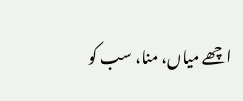اچھے میاں، منا، سب کو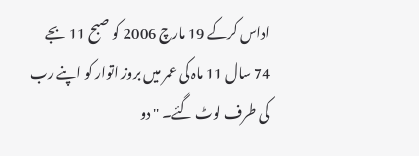اداس کرکے 19 مارچ 2006 کو صبح 11 بجے 74 سال 11 ماہ کی عمر میں بروز اتوار کو اپنے رب کی طرف لوٹ گئے۔ ''دو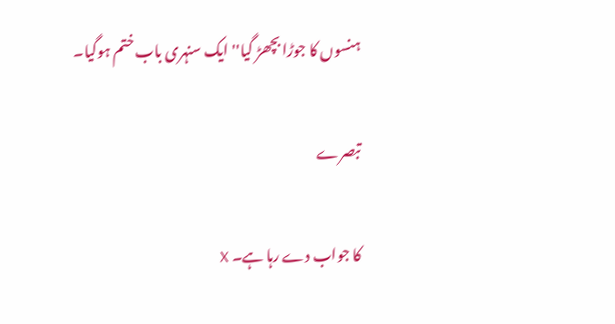ہنسوں کا جوڑا بچھڑ گیا'' ایک سنہری باب ختم ہوگیا۔

تبصرے

کا جواب دے رہا ہے۔ X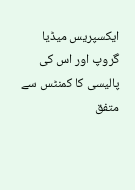ایکسپریس میڈیا گروپ اور اس کی پالیسی کا کمنٹس سے متفق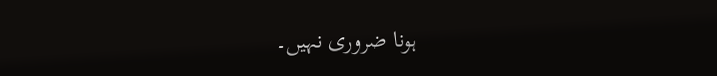ہونا ضروری نہیں۔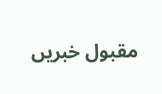مقبول خبریں